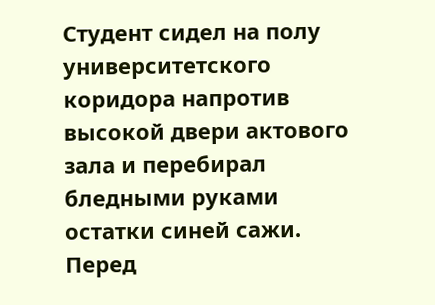Студент сидел на полу университетского коридора напротив высокой двери актового зала и перебирал бледными руками остатки синей сажи. Перед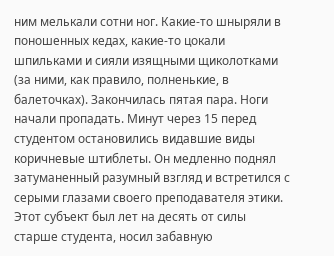ним мелькали сотни ног. Какие-то шныряли в поношенных кедах, какие-то цокали шпильками и сияли изящными щиколотками (за ними, как правило, полненькие, в балеточках). Закончилась пятая пара. Ноги начали пропадать. Минут через 15 перед студентом остановились видавшие виды коричневые штиблеты. Он медленно поднял затуманенный разумный взгляд и встретился с серыми глазами своего преподавателя этики. Этот субъект был лет на десять от силы старше студента, носил забавную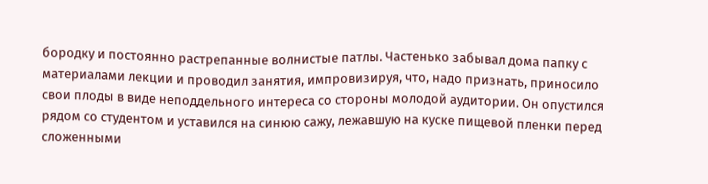бородку и постоянно растрепанные волнистые патлы. Частенько забывал дома папку с материалами лекции и проводил занятия, импровизируя, что, надо признать, приносило свои плоды в виде неподдельного интереса со стороны молодой аудитории. Он опустился рядом со студентом и уставился на синюю сажу, лежавшую на куске пищевой пленки перед сложенными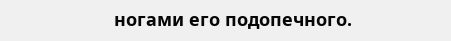ногами его подопечного.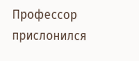Профессор прислонился